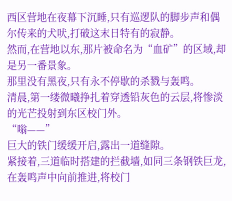西区营地在夜幕下沉睡,只有巡逻队的脚步声和偶尔传来的犬吠,打破这末日特有的寂静。
然而,在营地以东,那片被命名为“血矿”的区域,却是另一番景象。
那里没有黑夜,只有永不停歇的杀戮与轰鸣。
清晨,第一缕微曦挣扎着穿透铅灰色的云层,将惨淡的光芒投射到东区校门外。
“嗡——”
巨大的铁门缓缓开启,露出一道缝隙。
紧接着,三道临时搭建的拦截墙,如同三条钢铁巨龙,在轰鸣声中向前推进,将校门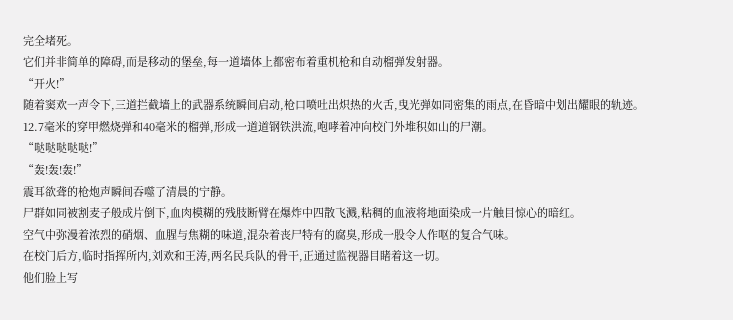完全堵死。
它们并非简单的障碍,而是移动的堡垒,每一道墙体上都密布着重机枪和自动榴弹发射器。
“开火!”
随着窦欢一声令下,三道拦截墙上的武器系统瞬间启动,枪口喷吐出炽热的火舌,曳光弹如同密集的雨点,在昏暗中划出耀眼的轨迹。
12.7毫米的穿甲燃烧弹和40毫米的榴弹,形成一道道钢铁洪流,咆哮着冲向校门外堆积如山的尸潮。
“哒哒哒哒哒!”
“轰!轰!轰!”
震耳欲聋的枪炮声瞬间吞噬了清晨的宁静。
尸群如同被割麦子般成片倒下,血肉模糊的残肢断臂在爆炸中四散飞溅,粘稠的血液将地面染成一片触目惊心的暗红。
空气中弥漫着浓烈的硝烟、血腥与焦糊的味道,混杂着丧尸特有的腐臭,形成一股令人作呕的复合气味。
在校门后方,临时指挥所内,刘欢和王涛,两名民兵队的骨干,正通过监视器目睹着这一切。
他们脸上写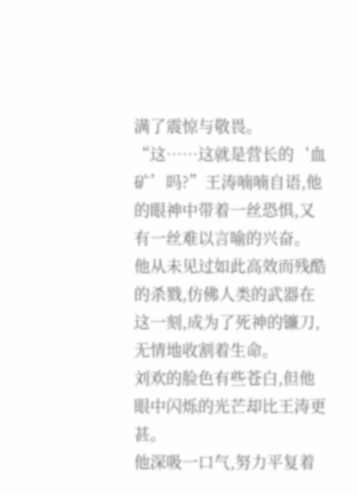满了震惊与敬畏。
“这……这就是营长的‘血矿’吗?”王涛喃喃自语,他的眼神中带着一丝恐惧,又有一丝难以言喻的兴奋。
他从未见过如此高效而残酷的杀戮,仿佛人类的武器在这一刻,成为了死神的镰刀,无情地收割着生命。
刘欢的脸色有些苍白,但他眼中闪烁的光芒却比王涛更甚。
他深吸一口气,努力平复着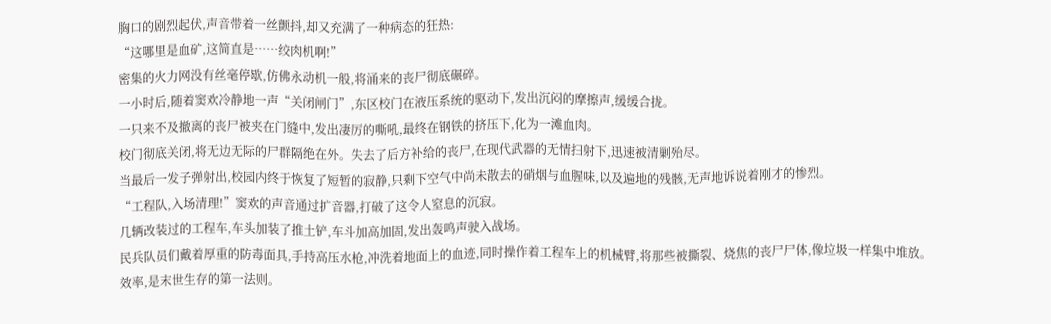胸口的剧烈起伏,声音带着一丝颤抖,却又充满了一种病态的狂热:
“这哪里是血矿,这简直是……绞肉机啊!”
密集的火力网没有丝毫停歇,仿佛永动机一般,将涌来的丧尸彻底碾碎。
一小时后,随着窦欢冷静地一声“关闭闸门”,东区校门在液压系统的驱动下,发出沉闷的摩擦声,缓缓合拢。
一只来不及撤离的丧尸被夹在门缝中,发出凄厉的嘶吼,最终在钢铁的挤压下,化为一滩血肉。
校门彻底关闭,将无边无际的尸群隔绝在外。失去了后方补给的丧尸,在现代武器的无情扫射下,迅速被清剿殆尽。
当最后一发子弹射出,校园内终于恢复了短暂的寂静,只剩下空气中尚未散去的硝烟与血腥味,以及遍地的残骸,无声地诉说着刚才的惨烈。
“工程队,入场清理!”窦欢的声音通过扩音器,打破了这令人窒息的沉寂。
几辆改装过的工程车,车头加装了推土铲,车斗加高加固,发出轰鸣声驶入战场。
民兵队员们戴着厚重的防毒面具,手持高压水枪,冲洗着地面上的血迹,同时操作着工程车上的机械臂,将那些被撕裂、烧焦的丧尸尸体,像垃圾一样集中堆放。
效率,是末世生存的第一法则。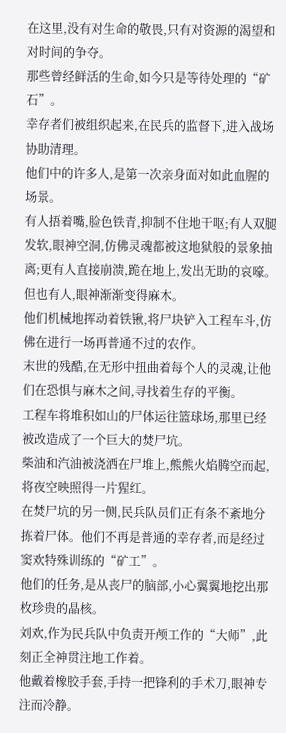在这里,没有对生命的敬畏,只有对资源的渴望和对时间的争夺。
那些曾经鲜活的生命,如今只是等待处理的“矿石”。
幸存者们被组织起来,在民兵的监督下,进入战场协助清理。
他们中的许多人,是第一次亲身面对如此血腥的场景。
有人捂着嘴,脸色铁青,抑制不住地干呕;有人双腿发软,眼神空洞,仿佛灵魂都被这地狱般的景象抽离;更有人直接崩溃,跪在地上,发出无助的哀嚎。
但也有人,眼神渐渐变得麻木。
他们机械地挥动着铁锹,将尸块铲入工程车斗,仿佛在进行一场再普通不过的农作。
末世的残酷,在无形中扭曲着每个人的灵魂,让他们在恐惧与麻木之间,寻找着生存的平衡。
工程车将堆积如山的尸体运往篮球场,那里已经被改造成了一个巨大的焚尸坑。
柴油和汽油被浇洒在尸堆上,熊熊火焰腾空而起,将夜空映照得一片猩红。
在焚尸坑的另一侧,民兵队员们正有条不紊地分拣着尸体。他们不再是普通的幸存者,而是经过窦欢特殊训练的“矿工”。
他们的任务,是从丧尸的脑部,小心翼翼地挖出那枚珍贵的晶核。
刘欢,作为民兵队中负责开颅工作的“大师”,此刻正全神贯注地工作着。
他戴着橡胶手套,手持一把锋利的手术刀,眼神专注而冷静。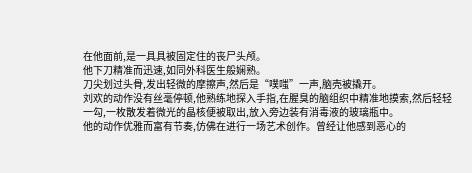在他面前,是一具具被固定住的丧尸头颅。
他下刀精准而迅速,如同外科医生般娴熟。
刀尖划过头骨,发出轻微的摩擦声,然后是“噗嗤”一声,脑壳被撬开。
刘欢的动作没有丝毫停顿,他熟练地探入手指,在腥臭的脑组织中精准地摸索,然后轻轻一勾,一枚散发着微光的晶核便被取出,放入旁边装有消毒液的玻璃瓶中。
他的动作优雅而富有节奏,仿佛在进行一场艺术创作。曾经让他感到恶心的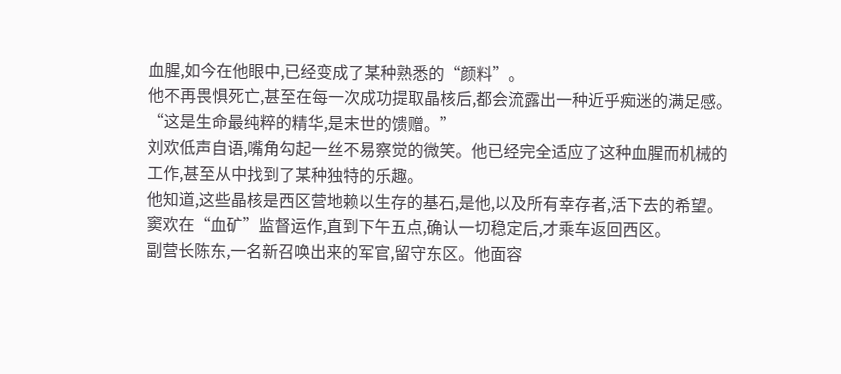血腥,如今在他眼中,已经变成了某种熟悉的“颜料”。
他不再畏惧死亡,甚至在每一次成功提取晶核后,都会流露出一种近乎痴迷的满足感。
“这是生命最纯粹的精华,是末世的馈赠。”
刘欢低声自语,嘴角勾起一丝不易察觉的微笑。他已经完全适应了这种血腥而机械的工作,甚至从中找到了某种独特的乐趣。
他知道,这些晶核是西区营地赖以生存的基石,是他,以及所有幸存者,活下去的希望。
窦欢在“血矿”监督运作,直到下午五点,确认一切稳定后,才乘车返回西区。
副营长陈东,一名新召唤出来的军官,留守东区。他面容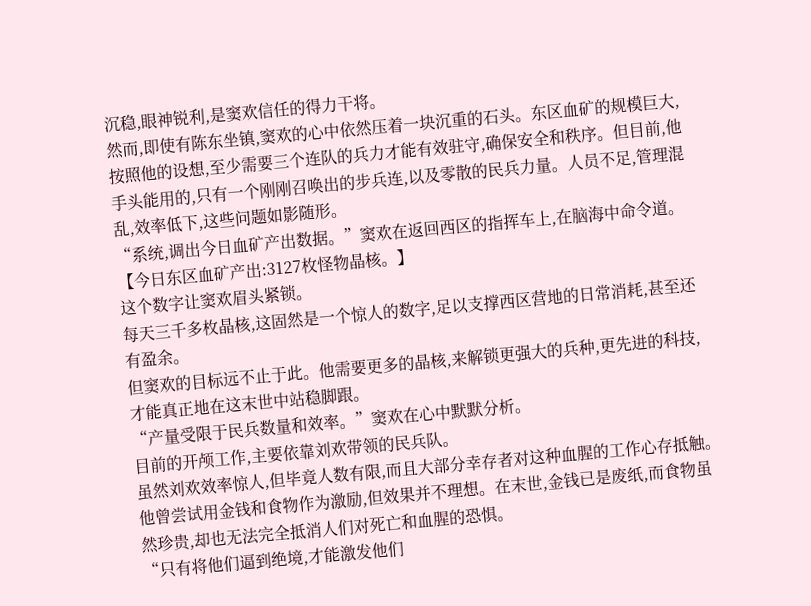沉稳,眼神锐利,是窦欢信任的得力干将。
然而,即使有陈东坐镇,窦欢的心中依然压着一块沉重的石头。东区血矿的规模巨大,按照他的设想,至少需要三个连队的兵力才能有效驻守,确保安全和秩序。但目前,他手头能用的,只有一个刚刚召唤出的步兵连,以及零散的民兵力量。人员不足,管理混乱,效率低下,这些问题如影随形。
“系统,调出今日血矿产出数据。”窦欢在返回西区的指挥车上,在脑海中命令道。
【今日东区血矿产出:3127枚怪物晶核。】
这个数字让窦欢眉头紧锁。
每天三千多枚晶核,这固然是一个惊人的数字,足以支撑西区营地的日常消耗,甚至还有盈余。
但窦欢的目标远不止于此。他需要更多的晶核,来解锁更强大的兵种,更先进的科技,才能真正地在这末世中站稳脚跟。
“产量受限于民兵数量和效率。”窦欢在心中默默分析。
目前的开颅工作,主要依靠刘欢带领的民兵队。
虽然刘欢效率惊人,但毕竟人数有限,而且大部分幸存者对这种血腥的工作心存抵触。
他曾尝试用金钱和食物作为激励,但效果并不理想。在末世,金钱已是废纸,而食物虽然珍贵,却也无法完全抵消人们对死亡和血腥的恐惧。
“只有将他们逼到绝境,才能激发他们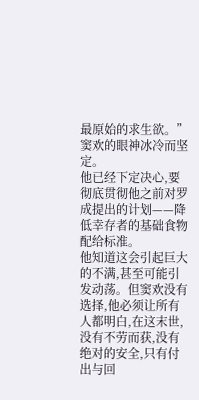最原始的求生欲。”
窦欢的眼神冰冷而坚定。
他已经下定决心,要彻底贯彻他之前对罗成提出的计划——降低幸存者的基础食物配给标准。
他知道这会引起巨大的不满,甚至可能引发动荡。但窦欢没有选择,他必须让所有人都明白,在这末世,没有不劳而获,没有绝对的安全,只有付出与回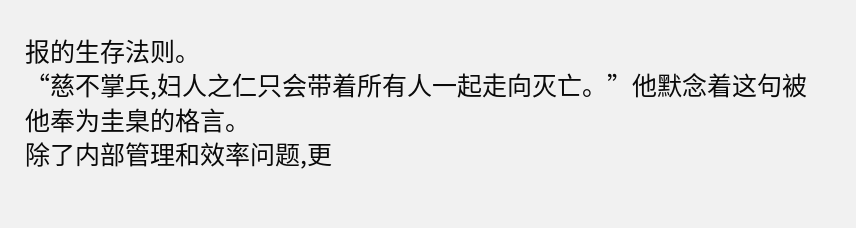报的生存法则。
“慈不掌兵,妇人之仁只会带着所有人一起走向灭亡。”他默念着这句被他奉为圭臬的格言。
除了内部管理和效率问题,更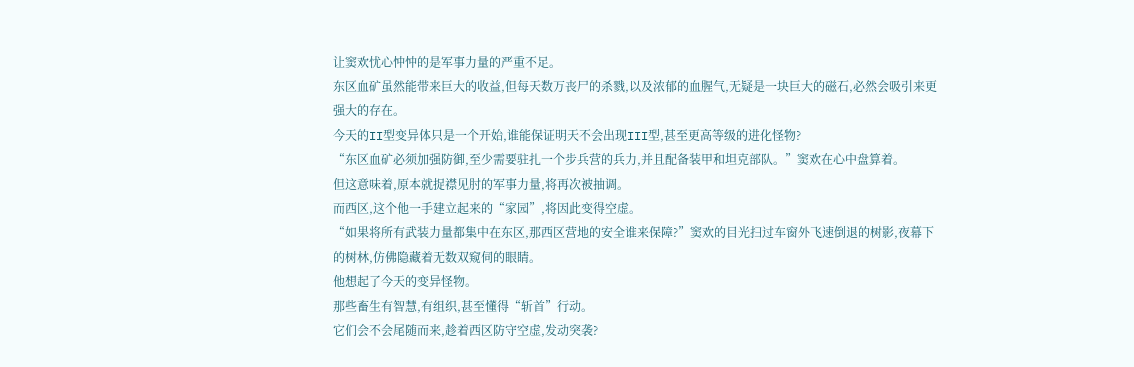让窦欢忧心忡忡的是军事力量的严重不足。
东区血矿虽然能带来巨大的收益,但每天数万丧尸的杀戮,以及浓郁的血腥气,无疑是一块巨大的磁石,必然会吸引来更强大的存在。
今天的II型变异体只是一个开始,谁能保证明天不会出现III型,甚至更高等级的进化怪物?
“东区血矿必须加强防御,至少需要驻扎一个步兵营的兵力,并且配备装甲和坦克部队。”窦欢在心中盘算着。
但这意味着,原本就捉襟见肘的军事力量,将再次被抽调。
而西区,这个他一手建立起来的“家园”,将因此变得空虚。
“如果将所有武装力量都集中在东区,那西区营地的安全谁来保障?”窦欢的目光扫过车窗外飞速倒退的树影,夜幕下的树林,仿佛隐藏着无数双窥伺的眼睛。
他想起了今天的变异怪物。
那些畜生有智慧,有组织,甚至懂得“斩首”行动。
它们会不会尾随而来,趁着西区防守空虚,发动突袭?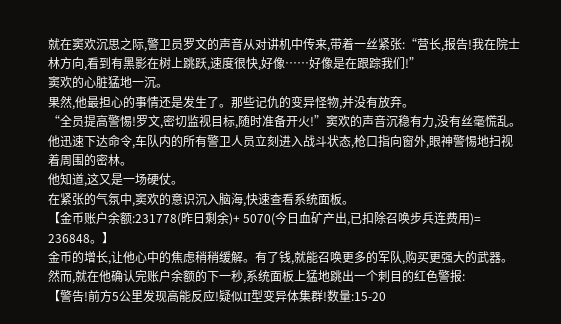就在窦欢沉思之际,警卫员罗文的声音从对讲机中传来,带着一丝紧张:“营长,报告!我在院士林方向,看到有黑影在树上跳跃,速度很快,好像……好像是在跟踪我们!”
窦欢的心脏猛地一沉。
果然,他最担心的事情还是发生了。那些记仇的变异怪物,并没有放弃。
“全员提高警惕!罗文,密切监视目标,随时准备开火!”窦欢的声音沉稳有力,没有丝毫慌乱。他迅速下达命令,车队内的所有警卫人员立刻进入战斗状态,枪口指向窗外,眼神警惕地扫视着周围的密林。
他知道,这又是一场硬仗。
在紧张的气氛中,窦欢的意识沉入脑海,快速查看系统面板。
【金币账户余额:231778(昨日剩余)+ 5070(今日血矿产出,已扣除召唤步兵连费用)= 236848。】
金币的增长,让他心中的焦虑稍稍缓解。有了钱,就能召唤更多的军队,购买更强大的武器。
然而,就在他确认完账户余额的下一秒,系统面板上猛地跳出一个刺目的红色警报:
【警告!前方5公里发现高能反应!疑似II型变异体集群!数量:15-20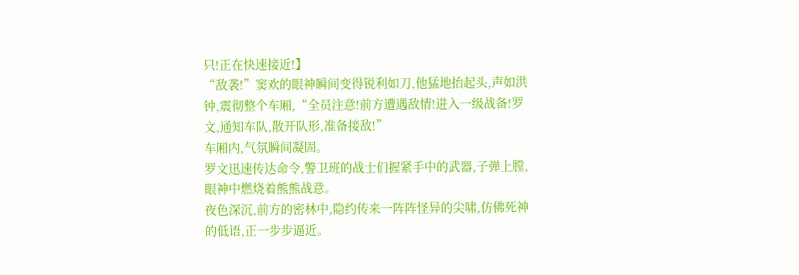只!正在快速接近!】
“敌袭!”窦欢的眼神瞬间变得锐利如刀,他猛地抬起头,声如洪钟,震彻整个车厢,“全员注意!前方遭遇敌情!进入一级战备!罗文,通知车队,散开队形,准备接敌!”
车厢内,气氛瞬间凝固。
罗文迅速传达命令,警卫班的战士们握紧手中的武器,子弹上膛,眼神中燃烧着熊熊战意。
夜色深沉,前方的密林中,隐约传来一阵阵怪异的尖啸,仿佛死神的低语,正一步步逼近。